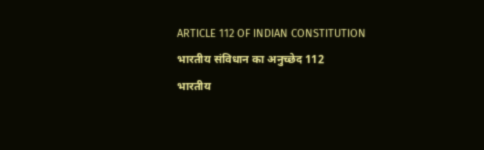ARTICLE 112 OF INDIAN CONSTITUTION
भारतीय संविधान का अनुच्छेद 112
भारतीय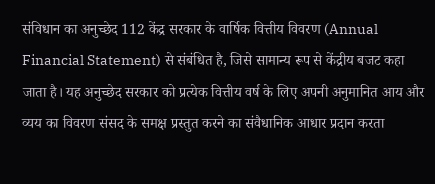संविधान का अनुच्छेद 112 केंद्र सरकार के वार्षिक वित्तीय विवरण (Annual Financial Statement) से संबंधित है, जिसे सामान्य रूप से केंद्रीय बजट कहा जाता है। यह अनुच्छेद सरकार को प्रत्येक वित्तीय वर्ष के लिए अपनी अनुमानित आय और व्यय का विवरण संसद के समक्ष प्रस्तुत करने का संवैधानिक आधार प्रदान करता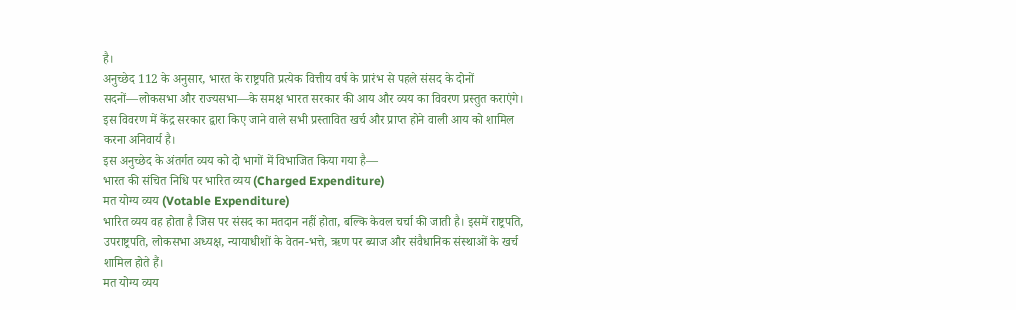है।
अनुच्छेद 112 के अनुसार, भारत के राष्ट्रपति प्रत्येक वित्तीय वर्ष के प्रारंभ से पहले संसद के दोनों सदनों—लोकसभा और राज्यसभा—के समक्ष भारत सरकार की आय और व्यय का विवरण प्रस्तुत कराएंगे। इस विवरण में केंद्र सरकार द्वारा किए जाने वाले सभी प्रस्तावित खर्च और प्राप्त होने वाली आय को शामिल करना अनिवार्य है।
इस अनुच्छेद के अंतर्गत व्यय को दो भागों में विभाजित किया गया है—
भारत की संचित निधि पर भारित व्यय (Charged Expenditure)
मत योग्य व्यय (Votable Expenditure)
भारित व्यय वह होता है जिस पर संसद का मतदान नहीं होता, बल्कि केवल चर्चा की जाती है। इसमें राष्ट्रपति, उपराष्ट्रपति, लोकसभा अध्यक्ष, न्यायाधीशों के वेतन-भत्ते, ऋण पर ब्याज और संवैधानिक संस्थाओं के खर्च शामिल होते हैं।
मत योग्य व्यय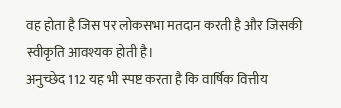वह होता है जिस पर लोकसभा मतदान करती है और जिसकी स्वीकृति आवश्यक होती है।
अनुच्छेद 112 यह भी स्पष्ट करता है कि वार्षिक वित्तीय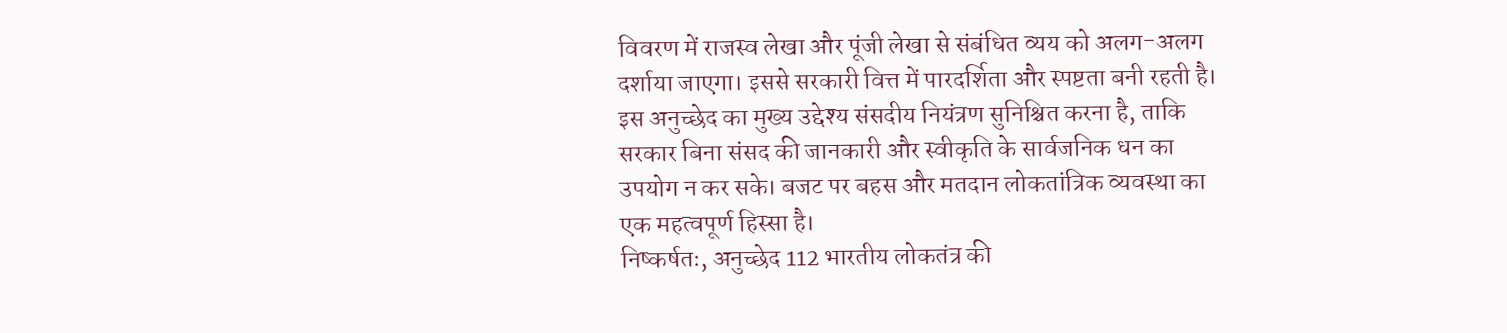विवरण में राजस्व लेखा और पूंजी लेखा से संबंधित व्यय को अलग-अलग दर्शाया जाएगा। इससे सरकारी वित्त में पारदर्शिता और स्पष्टता बनी रहती है।
इस अनुच्छेद का मुख्य उद्देश्य संसदीय नियंत्रण सुनिश्चित करना है, ताकि सरकार बिना संसद की जानकारी और स्वीकृति के सार्वजनिक धन का उपयोग न कर सके। बजट पर बहस और मतदान लोकतांत्रिक व्यवस्था का एक महत्वपूर्ण हिस्सा है।
निष्कर्षतः, अनुच्छेद 112 भारतीय लोकतंत्र की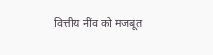वित्तीय नींव को मजबूत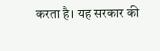करता है। यह सरकार की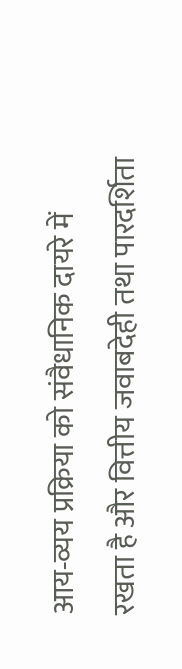आय-व्यय प्रक्रिया को संवैधानिक दायरे में रखता है और वित्तीय जवाबदेही तथा पारदर्शिता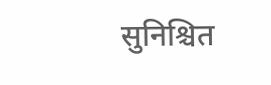सुनिश्चित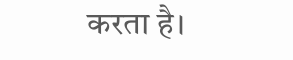करता है।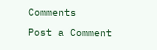Comments
Post a Comment